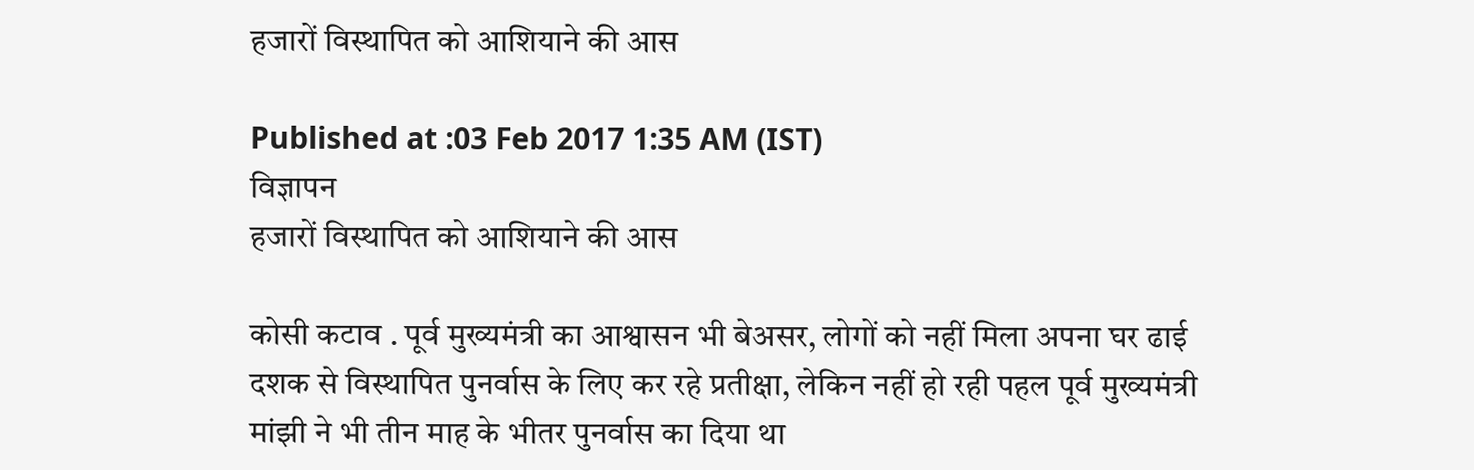हजारों विस्थापित को आशियाने की आस

Published at :03 Feb 2017 1:35 AM (IST)
विज्ञापन
हजारों विस्थापित को आशियाने की आस

कोसी कटाव . पूर्व मुख्यमंत्री का आश्वासन भी बेअसर, लोगों को नहीं मिला अपना घर ढाई दशक से विस्थापित पुनर्वास के लिए कर रहे प्रतीक्षा, लेकिन नहीं हो रही पहल पूर्व मुख्यमंत्री मांझी ने भी तीन माह के भीतर पुनर्वास का दिया था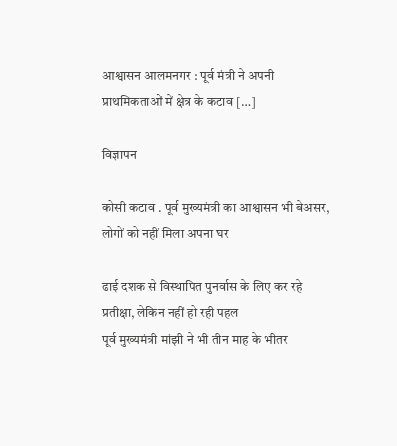आश्वासन आलमनगर : पूर्व मंत्री ने अपनी प्राथमिकताओं में क्षेत्र के कटाव […]

विज्ञापन

कोसी कटाव . पूर्व मुख्यमंत्री का आश्वासन भी बेअसर, लोगों को नहीं मिला अपना घर

ढाई दशक से विस्थापित पुनर्वास के लिए कर रहे प्रतीक्षा, लेकिन नहीं हो रही पहल
पूर्व मुख्यमंत्री मांझी ने भी तीन माह के भीतर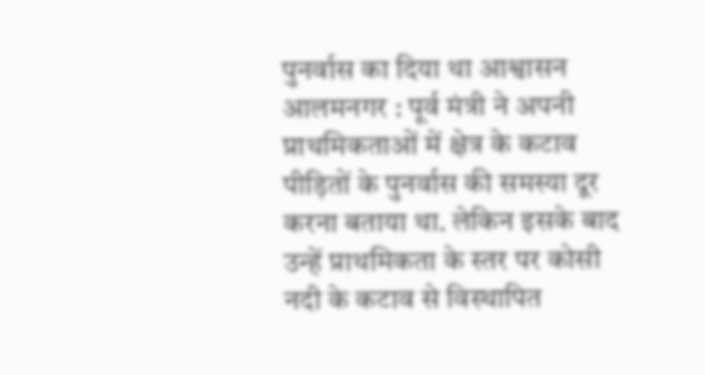पुनर्वास का दिया था आश्वासन
आलमनगर : पूर्व मंत्री ने अपनी प्राथमिकताओं में क्षेत्र के कटाव पीड़ितों के पुनर्वास की समस्या दूर करना बताया था. लेकिन इसके बाद उन्हें प्राथमिकता के स्तर पर कोसी नदी के कटाव से विस्थापित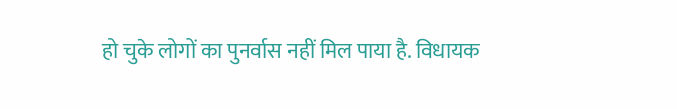हो चुके लोगों का पुनर्वास नहीं मिल पाया है. विधायक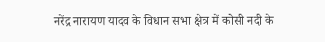नरेंद्र नारायण यादव के विधान सभा क्षेत्र में कोसी नदी के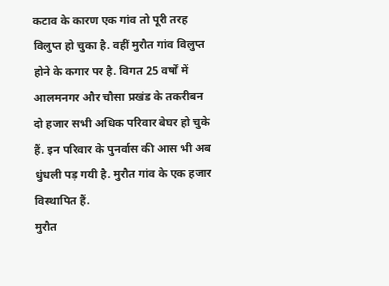कटाव के कारण एक गांव तो पूरी तरह विलुप्त हो चुका है. वहीं मुरौत गांव विलुप्त होने के कगार पर है. विगत 25 वर्षों में आलमनगर और चौसा प्रखंड के तकरीबन दो हजार सभी अधिक परिवार बेघर हो चुके हैं. इन परिवार के पुनर्वास की आस भी अब धुंधली पड़ गयी है. मुरौत गांव के एक हजार विस्थापित हैं.
मुरौत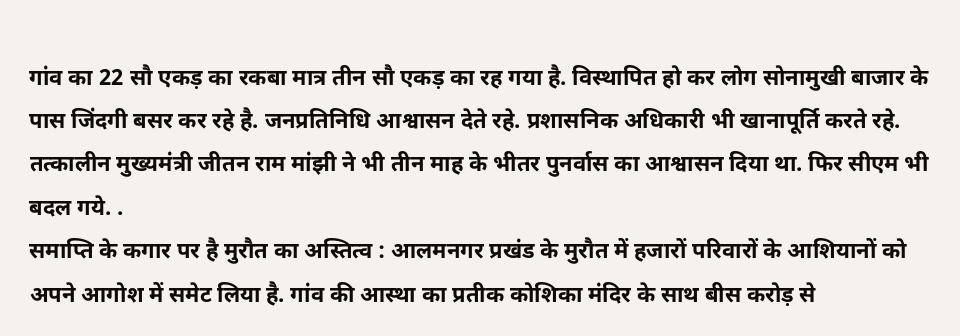गांव का 22 सौ एकड़ का रकबा मात्र तीन सौ एकड़ का रह गया है. विस्थापित हो कर लोग सोनामुखी बाजार के पास जिंदगी बसर कर रहे है. जनप्रतिनिधि आश्वासन देते रहे. प्रशासनिक अधिकारी भी खानापूर्ति करते रहे. तत्कालीन मुख्यमंत्री जीतन राम मांझी ने भी तीन माह के भीतर पुनर्वास का आश्वासन दिया था. फिर सीएम भी बदल गये. .
समाप्ति के कगार पर है मुरौत का अस्तित्व : आलमनगर प्रखंड के मुरौत में हजारों परिवारों के आशियानों को अपने आगोश में समेट लिया है. गांव की आस्था का प्रतीक कोशिका मंदिर के साथ बीस करोड़ से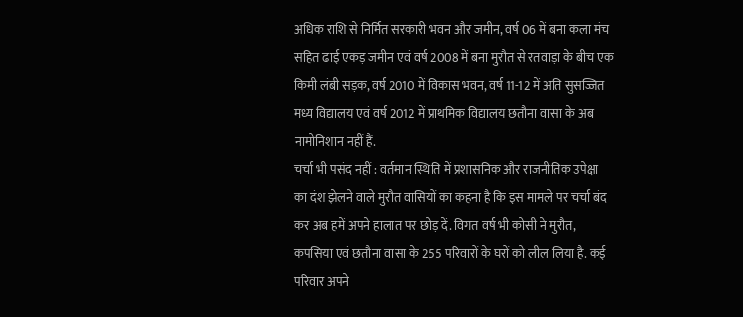अधिक राशि से निर्मित सरकारी भवन और जमीन, वर्ष 06 में बना कला मंच सहित ढाई एकड़ जमीन एवं वर्ष 2008 में बना मुरौत से रतवाड़ा के बीच एक किमी लंबी सड़क, वर्ष 2010 में विकास भवन, वर्ष 11-12 में अति सुसज्जित मध्य विद्यालय एवं वर्ष 2012 में प्राथमिक विद्यालय छतौना वासा के अब नामोनिशान नहीं हैं.
चर्चा भी पसंद नहीं : वर्तमान स्थिति में प्रशासनिक और राजनीतिक उपेक्षा का दंश झेलने वाले मुरौत वासियों का कहना है कि इस मामले पर चर्चा बंद कर अब हमें अपने हालात पर छोड़ दें. विगत वर्ष भी कोसी ने मुरौत, कपसिया एवं छतौना वासा के 255 परिवारों के घरों को लील लिया है. कई परिवार अपने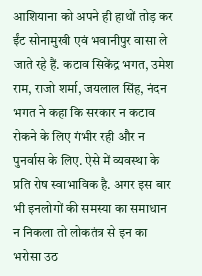आशियाना को अपने ही हाथों तोड़ कर ईंट सोनामुखी एवं भवानीपुर वासा ले जाते रहे हैं. कटाव सिकेंद्र भगत, उमेश राम, राजो शर्मा, जयलाल सिंह, नंदन भगत ने कहा कि सरकार न कटाव रोकने के लिए गंभीर रही और न पुनर्वास के लिए. ऐसे में व्यवस्था के प्रति रोष स्वाभाविक है. अगर इस बार भी इनलोगों की समस्या का समाधान न निकला तो लोकतंत्र से इन का भरोसा उठ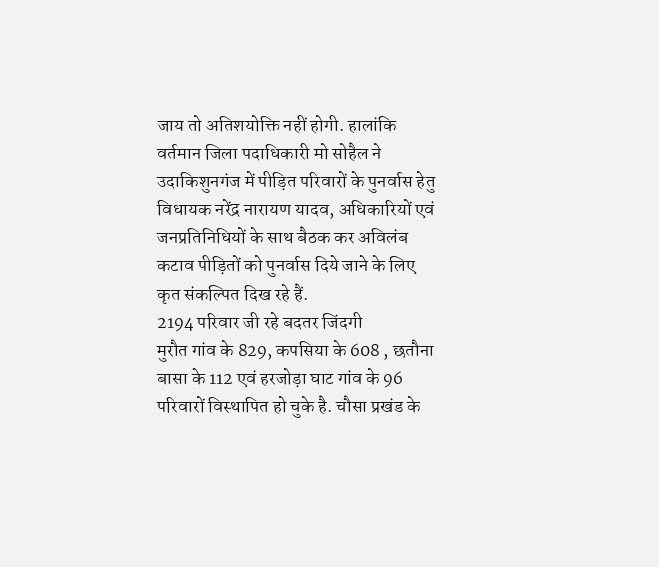जाय तो अतिशयोक्ति नहीं होगी. हालांकि वर्तमान जिला पदाधिकारी मो सोहैल ने उदाकिशुनगंज में पीड़ित परिवारों के पुनर्वास हेतु विधायक नरेंद्र नारायण यादव, अधिकारियों एवं जनप्रतिनिधियों के साथ बैठक कर अविलंब कटाव पीड़ितों को पुनर्वास दिये जाने के लिए कृत संकल्पित दिख रहे हैं.
2194 परिवार जी रहे बदतर जिंदगी
मुरौत गांव के 829, कपसिया के 608 , छतौना बासा के 112 एवं हरजोड़ा घाट गांव के 96 परिवारों विस्थापित हो चुके है. चौसा प्रखंड के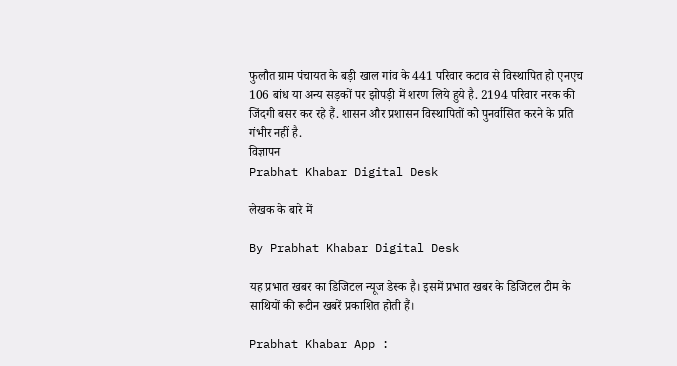फुलौत ग्राम पंचायत के बड़ी खाल गांव के 441 परिवार कटाव से विस्थापित हो एनएच 106 बांध या अन्य सड़कों पर झोपड़ी में शरण लिये हुये है. 2194 परिवार नरक की जिंदगी बसर कर रहे हैं. शासन और प्रशासन विस्थापितों को पुनर्वासित करने के प्रति गंभीर नहीं है.
विज्ञापन
Prabhat Khabar Digital Desk

लेखक के बारे में

By Prabhat Khabar Digital Desk

यह प्रभात खबर का डिजिटल न्यूज डेस्क है। इसमें प्रभात खबर के डिजिटल टीम के साथियों की रूटीन खबरें प्रकाशित होती हैं।

Prabhat Khabar App :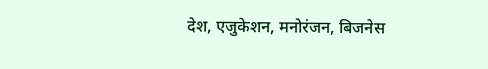देश, एजुकेशन, मनोरंजन, बिजनेस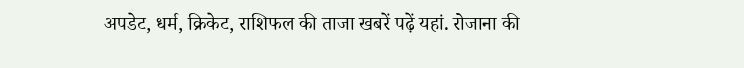अपडेट, धर्म, क्रिकेट, राशिफल की ताजा खबरें पढ़ें यहां. रोजाना की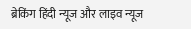ब्रेकिंग हिंदी न्यूज और लाइव न्यूज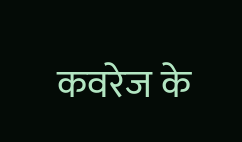कवरेज के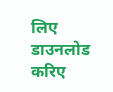लिए डाउनलोड करिए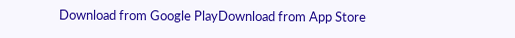Download from Google PlayDownload from App Store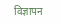विज्ञापन